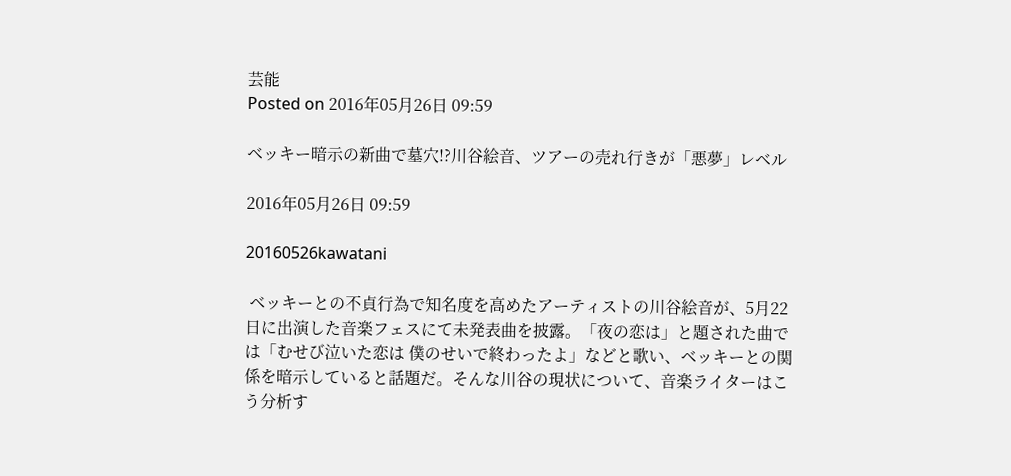芸能
Posted on 2016年05月26日 09:59

ベッキー暗示の新曲で墓穴!?川谷絵音、ツアーの売れ行きが「悪夢」レベル

2016年05月26日 09:59

20160526kawatani

 ベッキーとの不貞行為で知名度を高めたアーティストの川谷絵音が、5月22日に出演した音楽フェスにて未発表曲を披露。「夜の恋は」と題された曲では「むせび泣いた恋は 僕のせいで終わったよ」などと歌い、ベッキーとの関係を暗示していると話題だ。そんな川谷の現状について、音楽ライターはこう分析す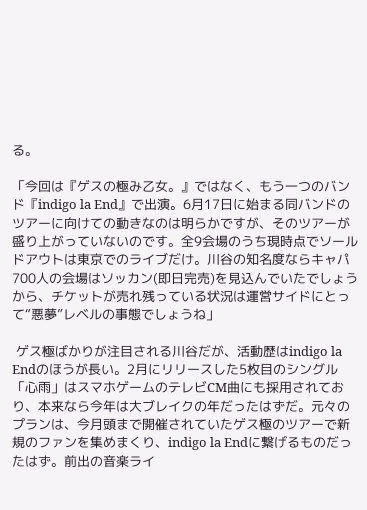る。

「今回は『ゲスの極み乙女。』ではなく、もう一つのバンド『indigo la End』で出演。6月17日に始まる同バンドのツアーに向けての動きなのは明らかですが、そのツアーが盛り上がっていないのです。全9会場のうち現時点でソールドアウトは東京でのライブだけ。川谷の知名度ならキャパ700人の会場はソッカン(即日完売)を見込んでいたでしょうから、チケットが売れ残っている状況は運営サイドにとって“悪夢”レベルの事態でしょうね」

 ゲス極ばかりが注目される川谷だが、活動歴はindigo la Endのほうが長い。2月にリリースした5枚目のシングル「心雨」はスマホゲームのテレビCM曲にも採用されており、本来なら今年は大ブレイクの年だったはずだ。元々のプランは、今月頭まで開催されていたゲス極のツアーで新規のファンを集めまくり、indigo la Endに繋げるものだったはず。前出の音楽ライ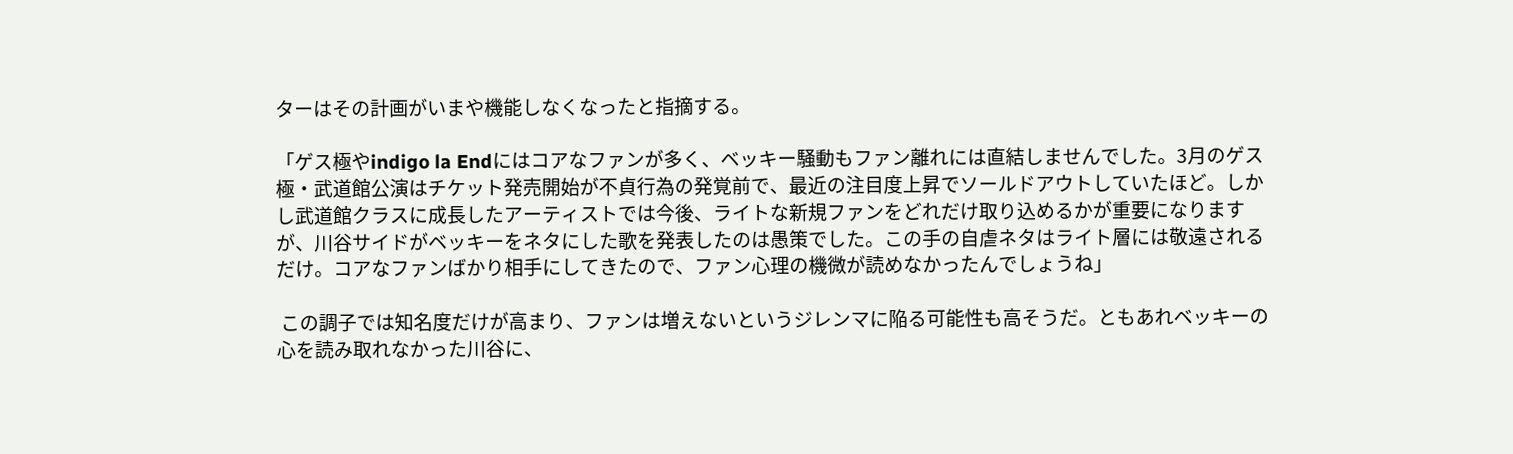ターはその計画がいまや機能しなくなったと指摘する。

「ゲス極やindigo la Endにはコアなファンが多く、ベッキー騒動もファン離れには直結しませんでした。3月のゲス極・武道館公演はチケット発売開始が不貞行為の発覚前で、最近の注目度上昇でソールドアウトしていたほど。しかし武道館クラスに成長したアーティストでは今後、ライトな新規ファンをどれだけ取り込めるかが重要になりますが、川谷サイドがベッキーをネタにした歌を発表したのは愚策でした。この手の自虐ネタはライト層には敬遠されるだけ。コアなファンばかり相手にしてきたので、ファン心理の機微が読めなかったんでしょうね」

 この調子では知名度だけが高まり、ファンは増えないというジレンマに陥る可能性も高そうだ。ともあれベッキーの心を読み取れなかった川谷に、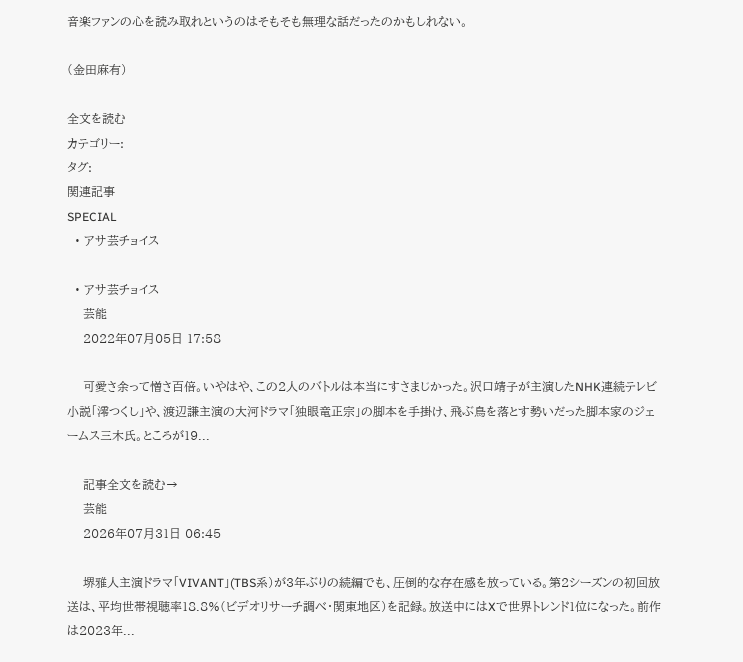音楽ファンの心を読み取れというのはそもそも無理な話だったのかもしれない。

(金田麻有)

全文を読む
カテゴリー:
タグ:
関連記事
SPECIAL
  • アサ芸チョイス

  • アサ芸チョイス
    芸能
    2022年07月05日 17:58

    可愛さ余って憎さ百倍。いやはや、この2人のバトルは本当にすさまじかった。沢口靖子が主演したNHK連続テレビ小説「澪つくし」や、渡辺謙主演の大河ドラマ「独眼竜正宗」の脚本を手掛け、飛ぶ鳥を落とす勢いだった脚本家のジェームス三木氏。ところが19...

    記事全文を読む→
    芸能
    2026年07月31日 06:45

    堺雅人主演ドラマ「VIVANT」(TBS系)が3年ぶりの続編でも、圧倒的な存在感を放っている。第2シーズンの初回放送は、平均世帯視聴率18.8%(ビデオリサーチ調べ・関東地区)を記録。放送中にはXで世界トレンド1位になった。前作は2023年...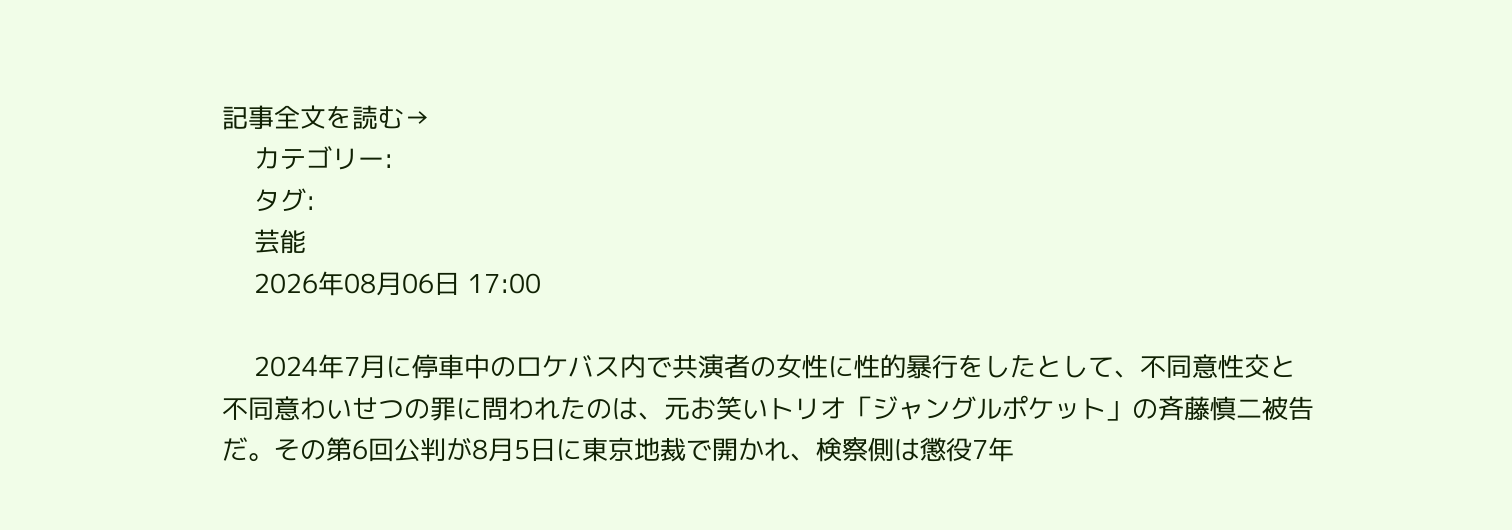記事全文を読む→
    カテゴリー:
    タグ:
    芸能
    2026年08月06日 17:00

    2024年7月に停車中のロケバス内で共演者の女性に性的暴行をしたとして、不同意性交と不同意わいせつの罪に問われたのは、元お笑いトリオ「ジャングルポケット」の斉藤慎二被告だ。その第6回公判が8月5日に東京地裁で開かれ、検察側は懲役7年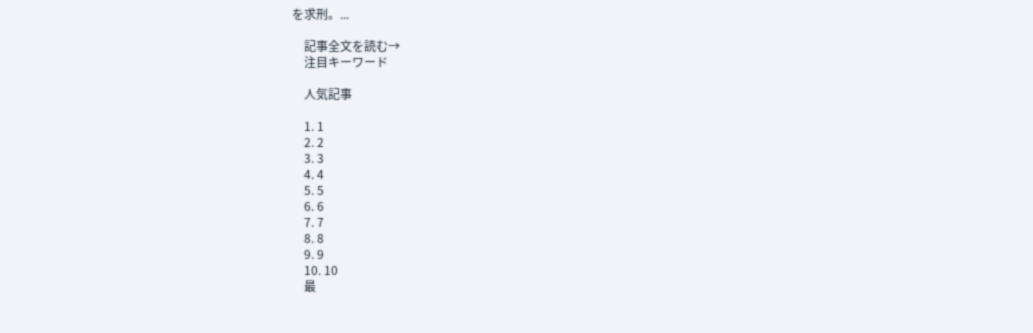を求刑。...

    記事全文を読む→
    注目キーワード

    人気記事

    1. 1
    2. 2
    3. 3
    4. 4
    5. 5
    6. 6
    7. 7
    8. 8
    9. 9
    10. 10
    最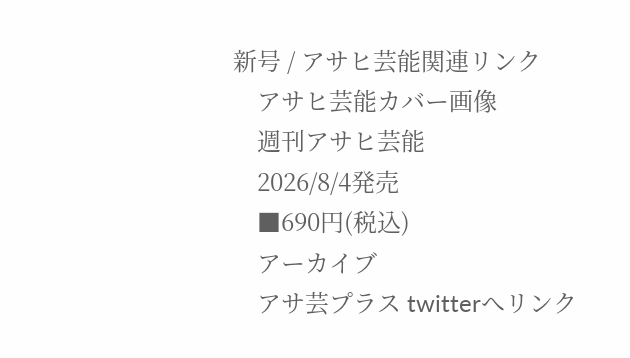新号 / アサヒ芸能関連リンク
    アサヒ芸能カバー画像
    週刊アサヒ芸能
    2026/8/4発売
    ■690円(税込)
    アーカイブ
    アサ芸プラス twitterへリンク